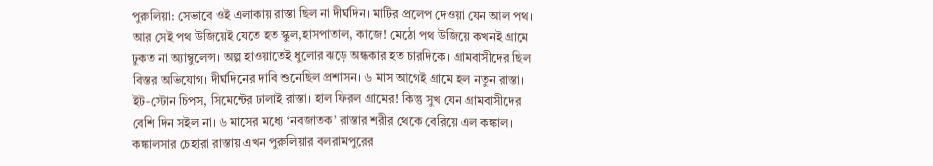পুরুলিয়া: সেভাবে ওই এলাকায় রাস্তা ছিল না দীর্ঘদিন। মাটির প্রলেপ দেওয়া যেন আল পথ। আর সেই পথ উজিয়েই যেতে হত স্কুল,হাসপাতাল, কাজে! মেঠো পথ উজিয়ে কখনই গ্রামে ঢুকত না অ্যাম্বুলেন্স। অল্প হাওয়াতেই ধুলোর ঝড়ে অন্ধকার হত চারদিকে। গ্রামবাসীদের ছিল বিস্তর অভিযোগ। দীর্ঘদিনের দাবি শুনেছিল প্রশাসন। ৬ মাস আগেই গ্রামে হল নতুন রাস্তা। ইট-স্টোন চিপস, সিমেন্টের ঢালাই রাস্তা। হাল ফিরল গ্রামের! কিন্তু সুখ যেন গ্রামবাসীদের বেশি দিন সইল না। ৬ মাসের মধ্যে ‘নবজাতক’ রাস্তার শরীর থেকে বেরিয়ে এল কঙ্কাল। কঙ্কালসার চেহারা রাস্তায় এখন পুরুলিয়ার বলরামপুরের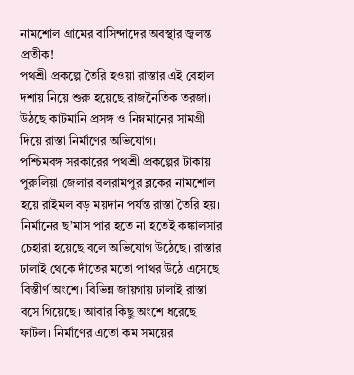নামশোল গ্রামের বাসিন্দাদের অবস্থার জ্বলন্ত প্রতীক!
পথশ্রী প্রকল্পে তৈরি হওয়া রাস্তার এই বেহাল দশায় নিয়ে শুরু হয়েছে রাজনৈতিক তরজা। উঠছে কাটমানি প্রসঙ্গ ও নিম্নমানের সামগ্রী দিয়ে রাস্তা নির্মাণের অভিযোগ।
পশ্চিমবঙ্গ সরকারের পথশ্রী প্রকল্পের টাকায় পুরুলিয়া জেলার বলরামপুর ব্লকের নামশোল হয়ে রাইমল বড় ময়দান পর্যন্ত রাস্তা তৈরি হয়। নির্মানের ছ’মাস পার হতে না হতেই কঙ্কালসার চেহারা হয়েছে বলে অভিযোগ উঠেছে। রাস্তার ঢালাই থেকে দাঁতের মতো পাথর উঠে এসেছে বিস্তীর্ণ অংশে। বিভিন্ন জায়গায় ঢালাই রাস্তা বসে গিয়েছে। আবার কিছু অংশে ধরেছে ফাটল। নির্মাণের এতো কম সময়ের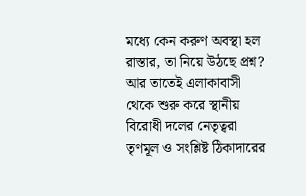মধ্যে কেন করুণ অবস্থা হল রাস্তার, তা নিয়ে উঠছে প্রশ্ন? আর তাতেই এলাকাবাসী থেকে শুরু করে স্থানীয় বিরোধী দলের নেতৃত্বরা তৃণমূল ও সংশ্লিষ্ট ঠিকাদারের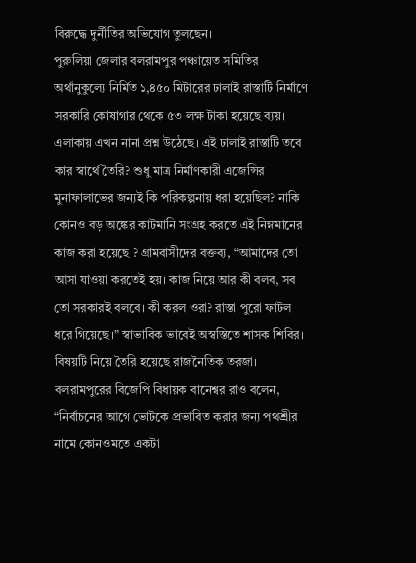বিরুদ্ধে দুর্নীতির অভিযোগ তুলছেন।
পুরুলিয়া জেলার বলরামপুর পঞ্চায়েত সমিতির অর্থানুকুল্যে নির্মিত ১,৪৫০ মিটারের ঢালাই রাস্তাটি নির্মাণে সরকারি কোষাগার থেকে ৫৩ লক্ষ টাকা হয়েছে ব্যয়। এলাকায় এখন নানা প্রশ্ন উঠেছে। এই ঢালাই রাস্তাটি তবে কার স্বার্থে তৈরি? শুধু মাত্র নির্মাণকারী এজেন্সির মুনাফালাভের জন্যই কি পরিকল্পনায় ধরা হয়েছিল? নাকি কোনও বড় অঙ্কের কাটমানি সংগ্রহ করতে এই নিম্নমানের কাজ করা হয়েছে ? গ্রামবাসীদের বক্তব্য, “আমাদের তো আসা যাওয়া করতেই হয়। কাজ নিয়ে আর কী বলব, সব তো সরকারই বলবে। কী করল ওরা? রাস্তা পুরো ফাটল ধরে গিয়েছে।” স্বাভাবিক ভাবেই অস্বস্তিতে শাসক শিবির। বিষয়টি নিয়ে তৈরি হয়েছে রাজনৈতিক তরজা।
বলরামপুরের বিজেপি বিধায়ক বানেশ্বর রাও বলেন, “নির্বাচনের আগে ভোটকে প্রভাবিত করার জন্য পথশ্রীর নামে কোনওমতে একটা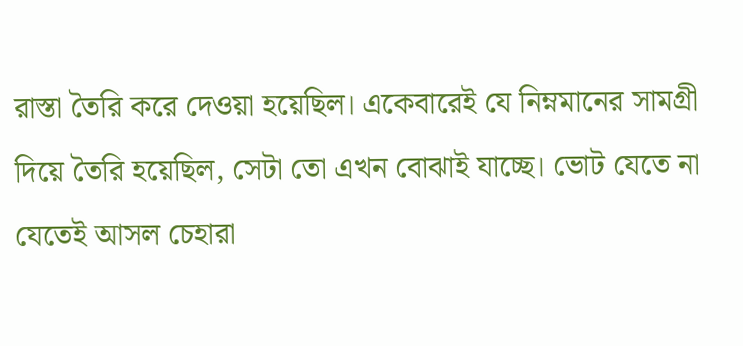রাস্তা তৈরি করে দেওয়া হয়েছিল। একেবারেই যে নিম্নমানের সামগ্রী দিয়ে তৈরি হয়েছিল, সেটা তো এখন বোঝাই যাচ্ছে। ভোট যেতে না যেতেই আসল চেহারা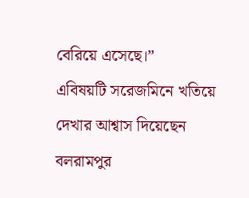বেরিয়ে এসেছে।”
এবিষয়টি সরেজমিনে খতিয়ে দেখার আশ্বাস দিয়েছেন বলরামপুর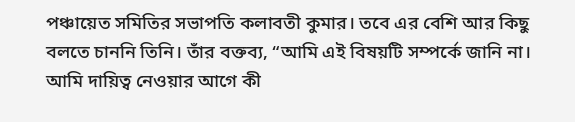পঞ্চায়েত সমিতির সভাপতি কলাবতী কুমার। তবে এর বেশি আর কিছু বলতে চাননি তিনি। তাঁর বক্তব্য, “আমি এই বিষয়টি সম্পর্কে জানি না। আমি দায়িত্ব নেওয়ার আগে কী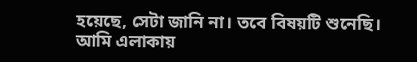হয়েছে, সেটা জানি না। তবে বিষয়টি শুনেছি। আমি এলাকায়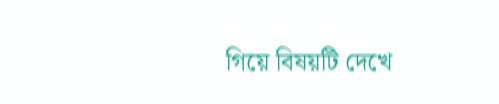গিয়ে বিষয়টি দেখে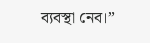ব্যবস্থা নেব।”